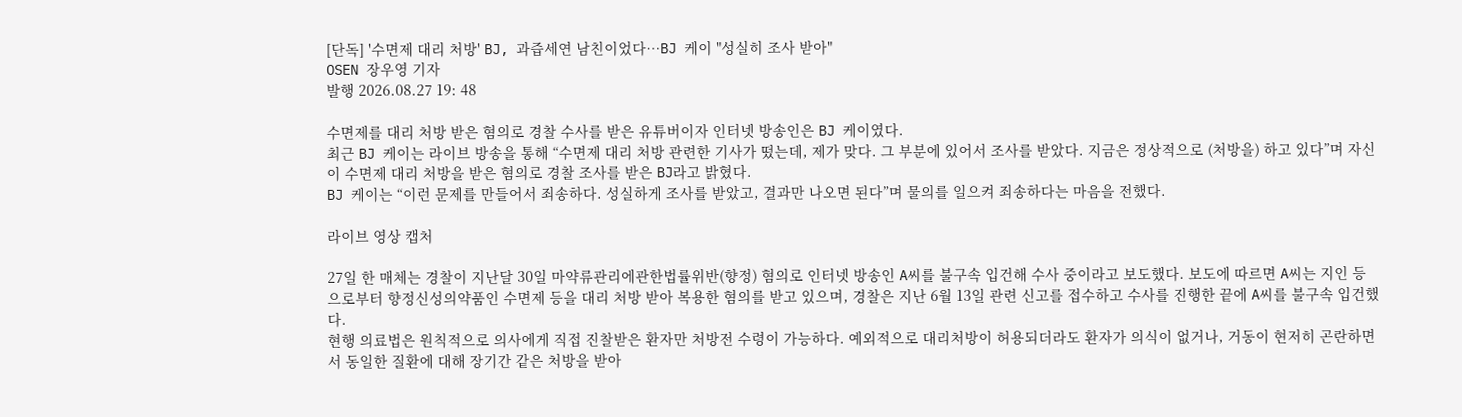[단독] '수면제 대리 처방' BJ, 과즙세연 남친이었다…BJ 케이 "성실히 조사 받아"
OSEN 장우영 기자
발행 2026.08.27 19: 48

수면제를 대리 처방 받은 혐의로 경찰 수사를 받은 유튜버이자 인터넷 방송인은 BJ 케이였다.
최근 BJ 케이는 라이브 방송을 통해 “수면제 대리 처방 관련한 기사가 떴는데, 제가 맞다. 그 부분에 있어서 조사를 받았다. 지금은 정상적으로 (처방을) 하고 있다”며 자신이 수면제 대리 처방을 받은 혐의로 경찰 조사를 받은 BJ라고 밝혔다.
BJ 케이는 “이런 문제를 만들어서 죄송하다. 성실하게 조사를 받았고, 결과만 나오면 된다”며 물의를 일으켜 죄송하다는 마음을 전했다.

라이브 영상 캡처

27일 한 매체는 경찰이 지난달 30일 마약류관리에관한법률위반(향정) 혐의로 인터넷 방송인 A씨를 불구속 입건해 수사 중이라고 보도했다. 보도에 따르면 A씨는 지인 등으로부터 향정신성의약품인 수면제 등을 대리 처방 받아 복용한 혐의를 받고 있으며, 경찰은 지난 6월 13일 관련 신고를 접수하고 수사를 진행한 끝에 A씨를 불구속 입건했다.
현행 의료법은 원칙적으로 의사에게 직접 진찰받은 환자만 처방전 수령이 가능하다. 예외적으로 대리처방이 허용되더라도 환자가 의식이 없거나, 거동이 현저히 곤란하면서 동일한 질환에 대해 장기간 같은 처방을 받아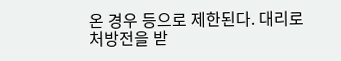온 경우 등으로 제한된다. 대리로 처방전을 받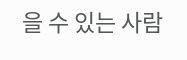을 수 있는 사람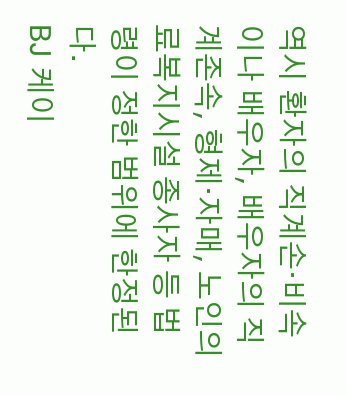역시 환자의 직계손·비속이나 배우자, 배우자의 직계존속, 형제·자매, 노인의료복지시설 종사자 등 법령이 정한 범위에 한정된다.
BJ 케이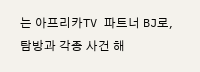는 아프리카TV 파트너 BJ로, 탐방과 각종 사건 해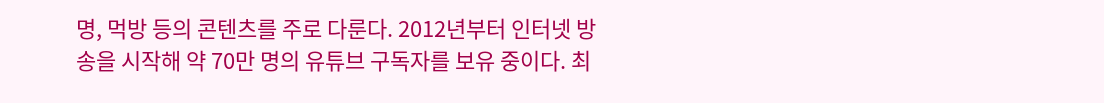명, 먹방 등의 콘텐츠를 주로 다룬다. 2012년부터 인터넷 방송을 시작해 약 70만 명의 유튜브 구독자를 보유 중이다. 최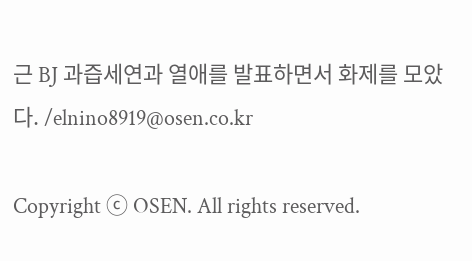근 BJ 과즙세연과 열애를 발표하면서 화제를 모았다. /elnino8919@osen.co.kr

Copyright ⓒ OSEN. All rights reserved.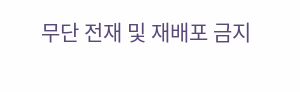무단 전재 및 재배포 금지